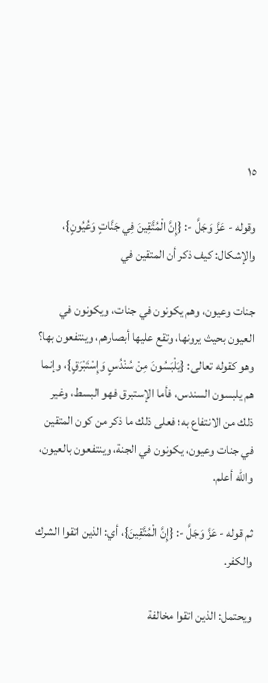١٥

وقوله - عَزَّ وَجَلَّ -: {إِنَّ الْمُتَّقِينَ فِي جَنَّاتٍ وَعُيُونٍ}، والإشكال: كيف ذكر أن المتقين في

جنات وعيون، وهم يكونون في جنات، ويكونون في العيون بحيث يرونها، وتقع عليها أبصارهم، وينتفعون بها؟ وهو كقوله تعالى: {يَلْبَسُونَ مِنْ سُنْدُسٍ وَإِسْتَبْرَقٍ}، وإنما هم يلبسون السندس، فأما الإستبرق فهو البسط، وغير ذلك من الانتفاع به؛ فعلى ذلك ما ذكر من كون المتقين في جنات وعيون، يكونون في الجنة، وينتفعون بالعيون، واللّه أعلم.

ثم قوله - عَزَّ وَجَلَّ -: {إِنَّ الْمُتَّقِينَ}، أي: الذين اتقوا الشرك والكفر.

ويحتمل: الذين اتقوا مخالفة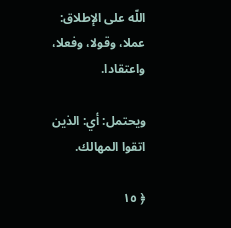اللّه على الإطلاق: عملا، وقولا، وفعلا، واعتقادا.

ويحتمل: أي: الذين اتقوا المهالك.

﴿ ١٥